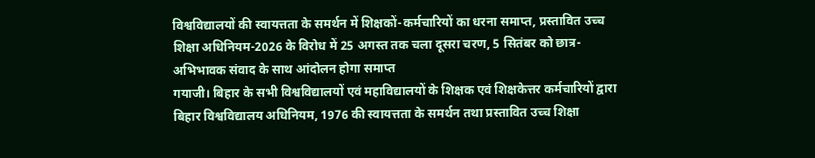विश्वविद्यालयों की स्वायत्तता के समर्थन में शिक्षकों-कर्मचारियों का धरना समाप्त, प्रस्तावित उच्च शिक्षा अधिनियम-2026 के विरोध में 25 अगस्त तक चला दूसरा चरण, 5 सितंबर को छात्र-अभिभावक संवाद के साथ आंदोलन होगा समाप्त
गयाजी। बिहार के सभी विश्वविद्यालयों एवं महाविद्यालयों के शिक्षक एवं शिक्षकेत्तर कर्मचारियों द्वारा बिहार विश्वविद्यालय अधिनियम, 1976 की स्वायत्तता के समर्थन तथा प्रस्तावित उच्च शिक्षा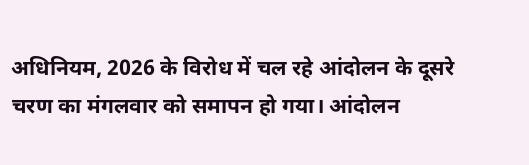अधिनियम, 2026 के विरोध में चल रहे आंदोलन के दूसरे चरण का मंगलवार को समापन हो गया। आंदोलन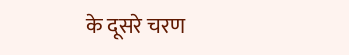के दूसरे चरण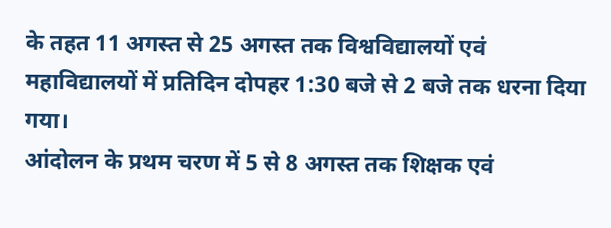के तहत 11 अगस्त से 25 अगस्त तक विश्वविद्यालयों एवं महाविद्यालयों में प्रतिदिन दोपहर 1:30 बजे से 2 बजे तक धरना दिया गया।
आंदोलन के प्रथम चरण में 5 से 8 अगस्त तक शिक्षक एवं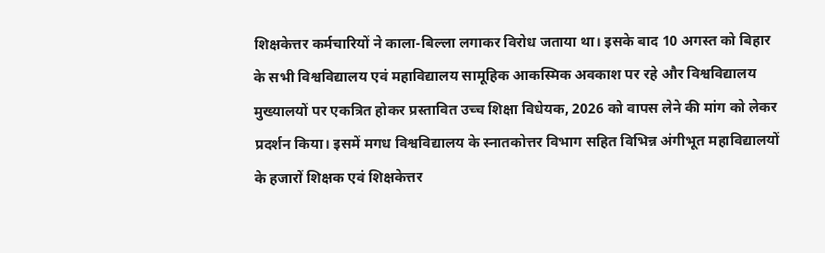शिक्षकेत्तर कर्मचारियों ने काला-बिल्ला लगाकर विरोध जताया था। इसके बाद 10 अगस्त को बिहार के सभी विश्वविद्यालय एवं महाविद्यालय सामूहिक आकस्मिक अवकाश पर रहे और विश्वविद्यालय मुख्यालयों पर एकत्रित होकर प्रस्तावित उच्च शिक्षा विधेयक, 2026 को वापस लेने की मांग को लेकर प्रदर्शन किया। इसमें मगध विश्वविद्यालय के स्नातकोत्तर विभाग सहित विभिन्न अंगीभूत महाविद्यालयों के हजारों शिक्षक एवं शिक्षकेत्तर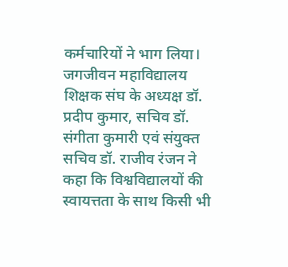कर्मचारियों ने भाग लिया।
जगजीवन महाविद्यालय शिक्षक संघ के अध्यक्ष डॉ. प्रदीप कुमार, सचिव डॉ. संगीता कुमारी एवं संयुक्त सचिव डॉ. राजीव रंजन ने कहा कि विश्वविद्यालयों की स्वायत्तता के साथ किसी भी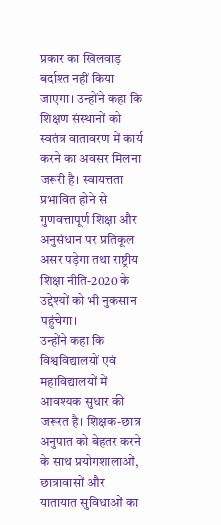प्रकार का खिलवाड़ बर्दाश्त नहीं किया जाएगा। उन्होंने कहा कि शिक्षण संस्थानों को स्वतंत्र वातावरण में कार्य करने का अवसर मिलना जरूरी है। स्वायत्तता प्रभावित होने से गुणवत्तापूर्ण शिक्षा और अनुसंधान पर प्रतिकूल असर पड़ेगा तथा राष्ट्रीय शिक्षा नीति-2020 के उद्देश्यों को भी नुकसान पहुंचेगा।
उन्होंने कहा कि विश्वविद्यालयों एवं महाविद्यालयों में आवश्यक सुधार की जरूरत है। शिक्षक-छात्र अनुपात को बेहतर करने के साथ प्रयोगशालाओं, छात्रावासों और यातायात सुविधाओं का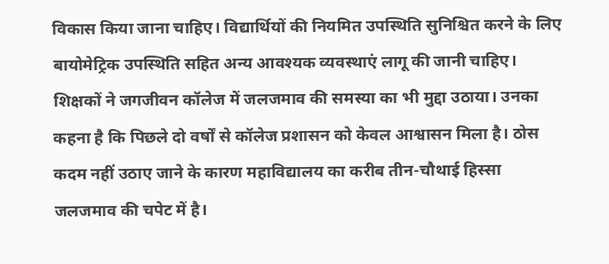विकास किया जाना चाहिए। विद्यार्थियों की नियमित उपस्थिति सुनिश्चित करने के लिए बायोमेट्रिक उपस्थिति सहित अन्य आवश्यक व्यवस्थाएं लागू की जानी चाहिए।
शिक्षकों ने जगजीवन कॉलेज में जलजमाव की समस्या का भी मुद्दा उठाया। उनका कहना है कि पिछले दो वर्षों से कॉलेज प्रशासन को केवल आश्वासन मिला है। ठोस कदम नहीं उठाए जाने के कारण महाविद्यालय का करीब तीन-चौथाई हिस्सा जलजमाव की चपेट में है।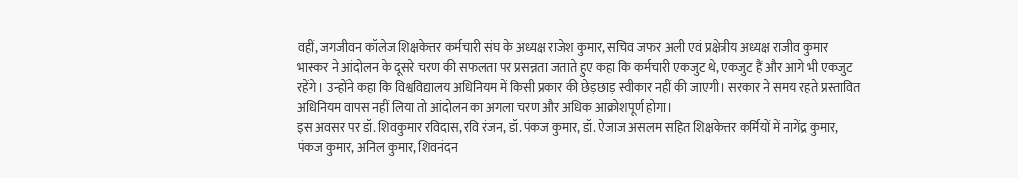वहीं, जगजीवन कॉलेज शिक्षकेत्तर कर्मचारी संघ के अध्यक्ष राजेश कुमार, सचिव जफर अली एवं प्रक्षेत्रीय अध्यक्ष राजीव कुमार भास्कर ने आंदोलन के दूसरे चरण की सफलता पर प्रसन्नता जताते हुए कहा कि कर्मचारी एकजुट थे, एकजुट हैं और आगे भी एकजुट रहेंगे। उन्होंने कहा कि विश्वविद्यालय अधिनियम में किसी प्रकार की छेड़छाड़ स्वीकार नहीं की जाएगी। सरकार ने समय रहते प्रस्तावित अधिनियम वापस नहीं लिया तो आंदोलन का अगला चरण और अधिक आक्रोशपूर्ण होगा।
इस अवसर पर डॉ. शिवकुमार रविदास, रवि रंजन, डॉ. पंकज कुमार, डॉ. ऐजाज असलम सहित शिक्षकेत्तर कर्मियों में नागेंद्र कुमार, पंकज कुमार, अनिल कुमार, शिवनंदन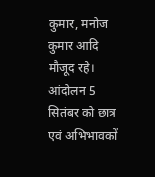कुमार, मनोज कुमार आदि मौजूद रहे। आंदोलन 5 सितंबर को छात्र एवं अभिभावकों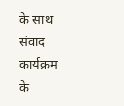के साथ संवाद कार्यक्रम के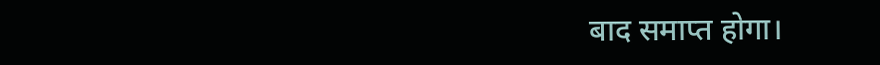बाद समाप्त होगा।